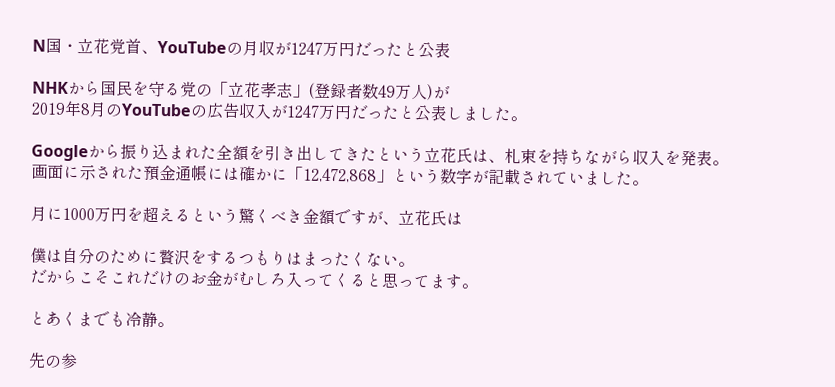N国・立花党首、YouTubeの月収が1247万円だったと公表

NHKから国民を守る党の「立花孝志」(登録者数49万人)が
2019年8月のYouTubeの広告収入が1247万円だったと公表しました。

Googleから振り込まれた全額を引き出してきたという立花氏は、札束を持ちながら収入を発表。
画面に示された預金通帳には確かに「12,472,868」という数字が記載されていました。

月に1000万円を超えるという驚くべき金額ですが、立花氏は

僕は自分のために贅沢をするつもりはまったくない。
だからこそこれだけのお金がむしろ入ってくると思ってます。

とあくまでも冷静。

先の参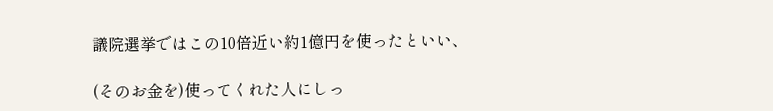議院選挙ではこの10倍近い約1億円を使ったといい、

(そのお金を)使ってくれた人にしっ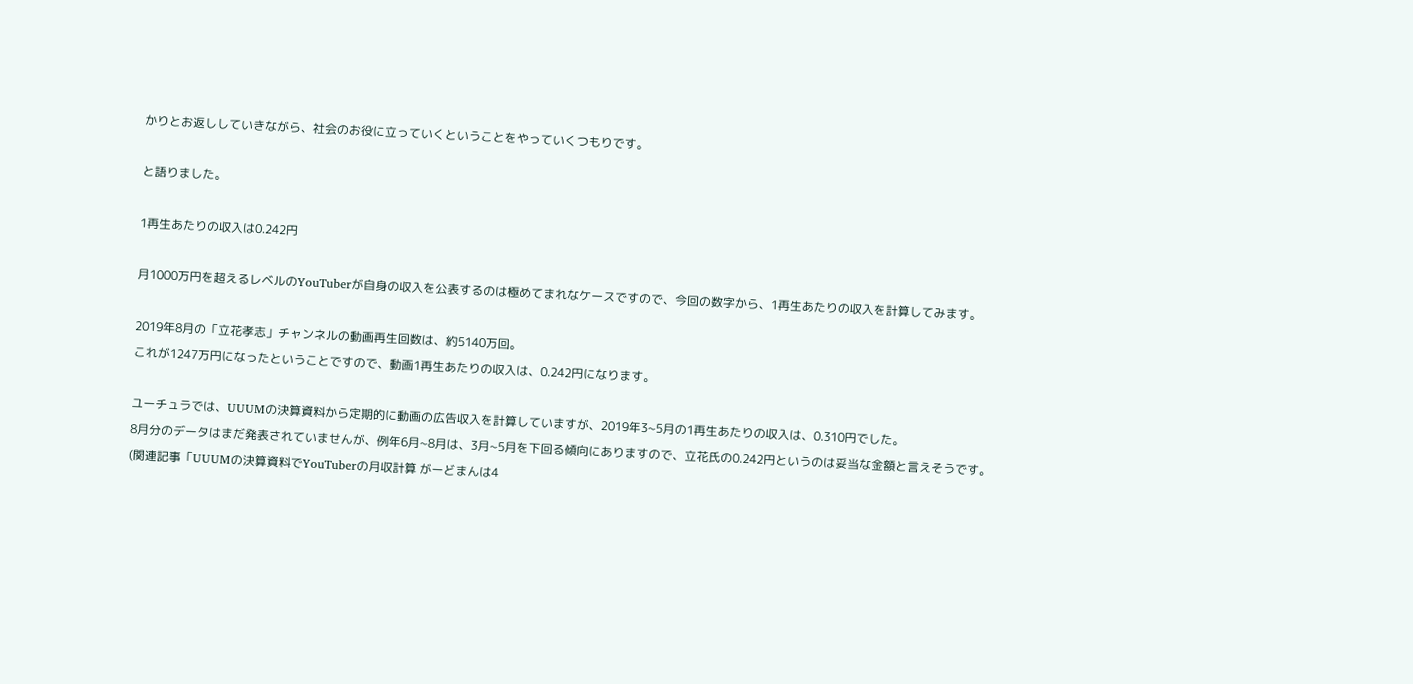かりとお返ししていきながら、社会のお役に立っていくということをやっていくつもりです。

と語りました。

1再生あたりの収入は0.242円

月1000万円を超えるレベルのYouTuberが自身の収入を公表するのは極めてまれなケースですので、今回の数字から、1再生あたりの収入を計算してみます。

2019年8月の「立花孝志」チャンネルの動画再生回数は、約5140万回。
これが1247万円になったということですので、動画1再生あたりの収入は、0.242円になります。

ユーチュラでは、UUUMの決算資料から定期的に動画の広告収入を計算していますが、2019年3~5月の1再生あたりの収入は、0.310円でした。
8月分のデータはまだ発表されていませんが、例年6月~8月は、3月~5月を下回る傾向にありますので、立花氏の0.242円というのは妥当な金額と言えそうです。
(関連記事「UUUMの決算資料でYouTuberの月収計算 がーどまんは4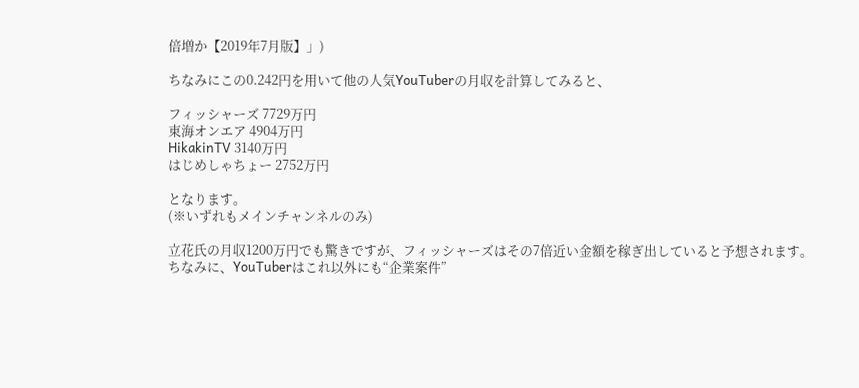倍増か【2019年7月版】」)

ちなみにこの0.242円を用いて他の人気YouTuberの月収を計算してみると、

フィッシャーズ 7729万円
東海オンエア 4904万円
HikakinTV 3140万円
はじめしゃちょー 2752万円

となります。
(※いずれもメインチャンネルのみ)

立花氏の月収1200万円でも驚きですが、フィッシャーズはその7倍近い金額を稼ぎ出していると予想されます。
ちなみに、YouTuberはこれ以外にも“企業案件”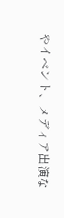やイベント、メディア出演な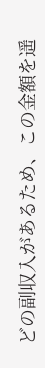どの副収入があるため、この金額を遥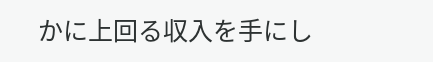かに上回る収入を手にし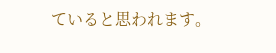ていると思われます。